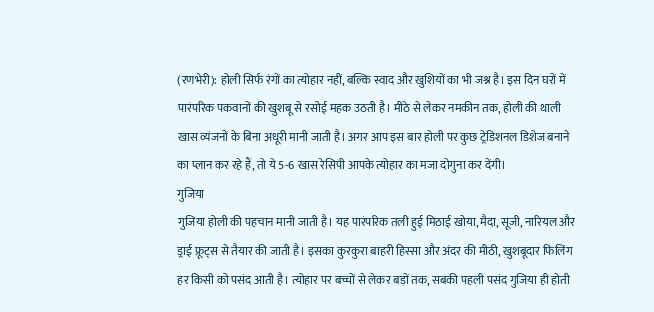(रणभेरी): होली सिर्फ रंगों का त्योहार नहीं, बल्कि स्वाद और खुशियों का भी जश्न है। इस दिन घरों में पारंपरिक पकवानों की खुशबू से रसोई महक उठती है। मीठे से लेकर नमकीन तक, होली की थाली खास व्यंजनों के बिना अधूरी मानी जाती है। अगर आप इस बार होली पर कुछ ट्रेडिशनल डिशेज बनाने का प्लान कर रहे हैं, तो ये 5-6 खास रेसिपी आपके त्योहार का मजा दोगुना कर देंगी।
गुजिया
गुजिया होली की पहचान मानी जाती है। यह पारंपरिक तली हुई मिठाई खोया, मैदा, सूजी, नारियल और ड्राई फ्रूट्स से तैयार की जाती है। इसका कुरकुरा बाहरी हिस्सा और अंदर की मीठी, खुशबूदार फिलिंग हर किसी को पसंद आती है। त्योहार पर बच्चों से लेकर बड़ों तक, सबकी पहली पसंद गुजिया ही होती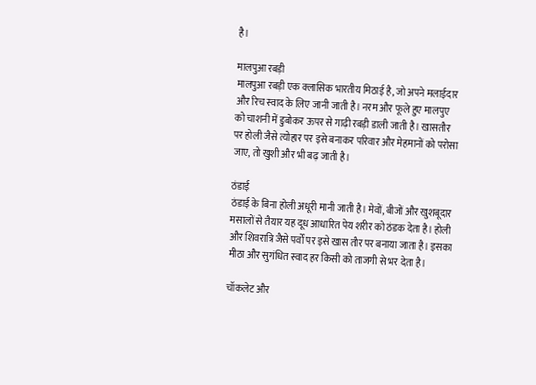है।

मालपुआ रबड़ी
मालपुआ रबड़ी एक क्लासिक भारतीय मिठाई है, जो अपने मलाईदार और रिच स्वाद के लिए जानी जाती है। नरम और फूले हुए मालपुए को चाशनी में डुबोकर ऊपर से गाढ़ी रबड़ी डाली जाती है। खासतौर पर होली जैसे त्योहार पर इसे बनाकर परिवार और मेहमानों को परोसा जाए, तो खुशी और भी बढ़ जाती है।

ठंडाई
ठंडाई के बिना होली अधूरी मानी जाती है। मेवों, बीजों और खुशबूदार मसालों से तैयार यह दूध आधारित पेय शरीर को ठंडक देता है। होली और शिवरात्रि जैसे पर्वों पर इसे खास तौर पर बनाया जाता है। इसका मीठा और सुगंधित स्वाद हर किसी को ताजगी से भर देता है।

चॉकलेट और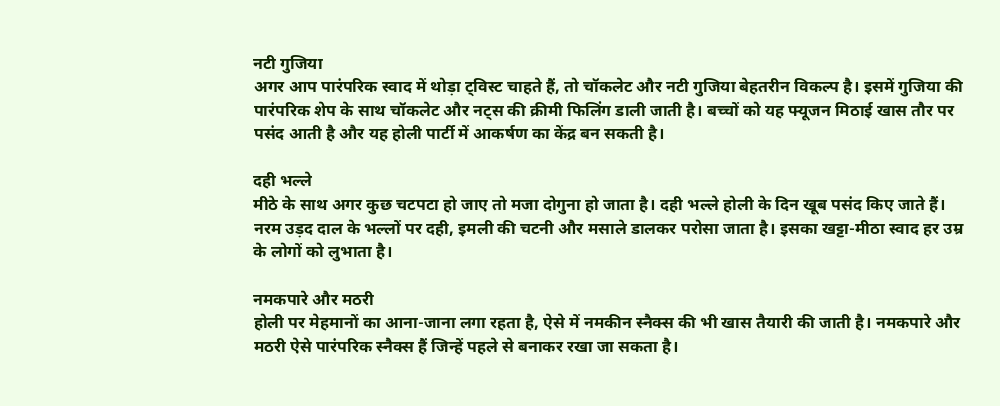नटी गुजिया
अगर आप पारंपरिक स्वाद में थोड़ा ट्विस्ट चाहते हैं, तो चॉकलेट और नटी गुजिया बेहतरीन विकल्प है। इसमें गुजिया की पारंपरिक शेप के साथ चॉकलेट और नट्स की क्रीमी फिलिंग डाली जाती है। बच्चों को यह फ्यूजन मिठाई खास तौर पर पसंद आती है और यह होली पार्टी में आकर्षण का केंद्र बन सकती है।

दही भल्ले
मीठे के साथ अगर कुछ चटपटा हो जाए तो मजा दोगुना हो जाता है। दही भल्ले होली के दिन खूब पसंद किए जाते हैं। नरम उड़द दाल के भल्लों पर दही, इमली की चटनी और मसाले डालकर परोसा जाता है। इसका खट्टा-मीठा स्वाद हर उम्र के लोगों को लुभाता है।

नमकपारे और मठरी
होली पर मेहमानों का आना-जाना लगा रहता है, ऐसे में नमकीन स्नैक्स की भी खास तैयारी की जाती है। नमकपारे और मठरी ऐसे पारंपरिक स्नैक्स हैं जिन्हें पहले से बनाकर रखा जा सकता है।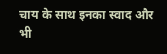चाय के साथ इनका स्वाद और भी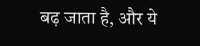बढ़ जाता है, और ये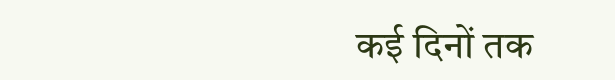कई दिनों तक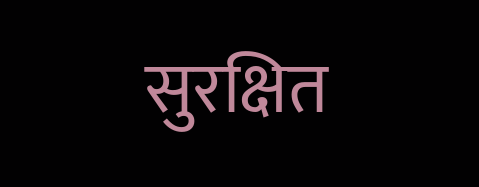सुरक्षित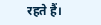रहते हैं।